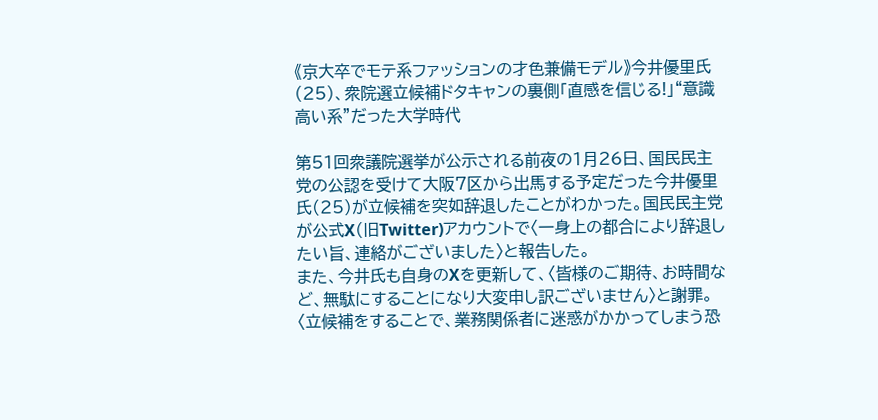《京大卒でモテ系ファッションの才色兼備モデル》今井優里氏(25)、衆院選立候補ドタキャンの裏側「直感を信じる!」“意識高い系”だった大学時代

第51回衆議院選挙が公示される前夜の1月26日、国民民主党の公認を受けて大阪7区から出馬する予定だった今井優里氏(25)が立候補を突如辞退したことがわかった。国民民主党が公式X(旧Twitter)アカウントで〈一身上の都合により辞退したい旨、連絡がございました〉と報告した。
また、今井氏も自身のXを更新して、〈皆様のご期待、お時間など、無駄にすることになり大変申し訳ございません〉と謝罪。〈立候補をすることで、業務関係者に迷惑がかかってしまう恐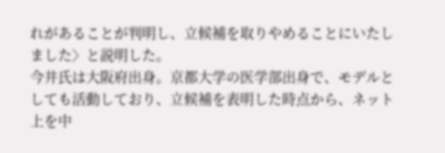れがあることが判明し、立候補を取りやめることにいたしました〉と説明した。
今井氏は大阪府出身。京都大学の医学部出身で、モデルとしても活動しており、立候補を表明した時点から、ネット上を中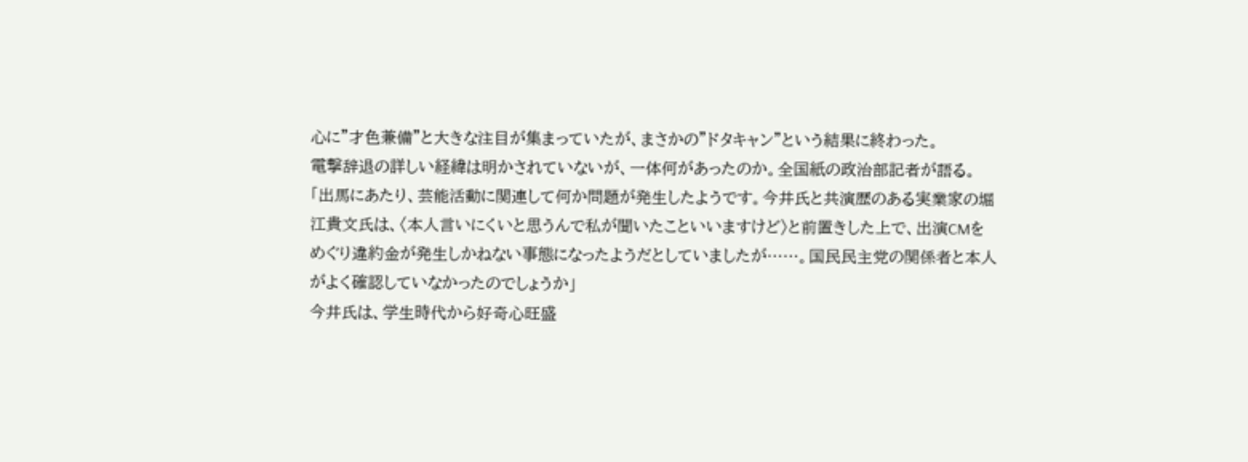心に”才色兼備”と大きな注目が集まっていたが、まさかの”ドタキャン”という結果に終わった。
電撃辞退の詳しい経緯は明かされていないが、一体何があったのか。全国紙の政治部記者が語る。
「出馬にあたり、芸能活動に関連して何か問題が発生したようです。今井氏と共演歴のある実業家の堀江貴文氏は、〈本人言いにくいと思うんで私が聞いたこといいますけど〉と前置きした上で、出演CMをめぐり違約金が発生しかねない事態になったようだとしていましたが……。国民民主党の関係者と本人がよく確認していなかったのでしょうか」
今井氏は、学生時代から好奇心旺盛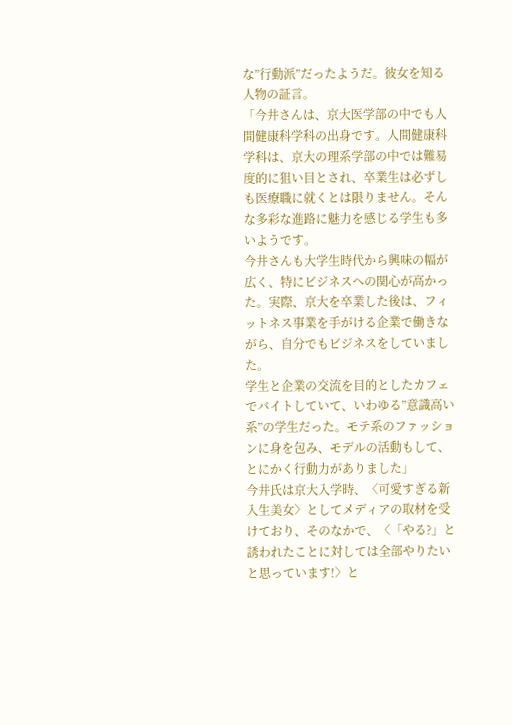な”行動派”だったようだ。彼女を知る人物の証言。
「今井さんは、京大医学部の中でも人間健康科学科の出身です。人間健康科学科は、京大の理系学部の中では難易度的に狙い目とされ、卒業生は必ずしも医療職に就くとは限りません。そんな多彩な進路に魅力を感じる学生も多いようです。
今井さんも大学生時代から興味の幅が広く、特にビジネスへの関心が高かった。実際、京大を卒業した後は、フィットネス事業を手がける企業で働きながら、自分でもビジネスをしていました。
学生と企業の交流を目的としたカフェでバイトしていて、いわゆる”意識高い系”の学生だった。モテ系のファッションに身を包み、モデルの活動もして、とにかく行動力がありました」
今井氏は京大入学時、〈可愛すぎる新入生美女〉としてメディアの取材を受けており、そのなかで、〈「やる?」と誘われたことに対しては全部やりたいと思っています!〉と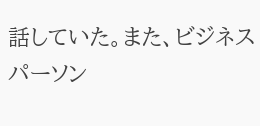話していた。また、ビジネスパーソン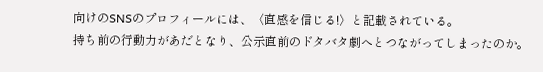向けのSNSのプロフィールには、〈直感を信じる!〉と記載されている。
持ち前の行動力があだとなり、公示直前のドタバタ劇へとつながってしまったのか。